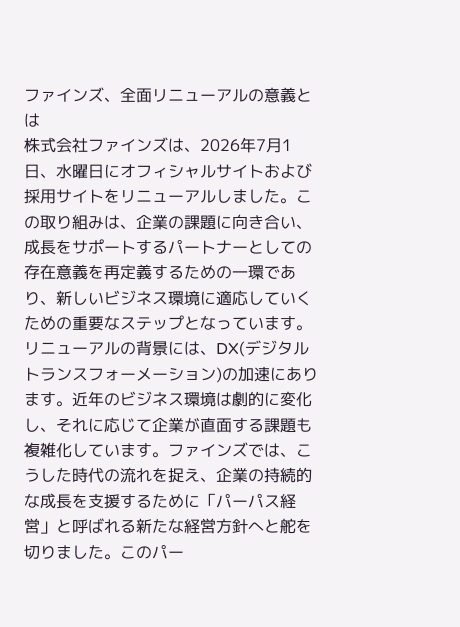ファインズ、全面リニューアルの意義とは
株式会社ファインズは、2026年7月1日、水曜日にオフィシャルサイトおよび採用サイトをリニューアルしました。この取り組みは、企業の課題に向き合い、成長をサポートするパートナーとしての存在意義を再定義するための一環であり、新しいビジネス環境に適応していくための重要なステップとなっています。
リニューアルの背景には、DX(デジタルトランスフォーメーション)の加速にあります。近年のビジネス環境は劇的に変化し、それに応じて企業が直面する課題も複雑化しています。ファインズでは、こうした時代の流れを捉え、企業の持続的な成長を支援するために「パーパス経営」と呼ばれる新たな経営方針へと舵を切りました。このパー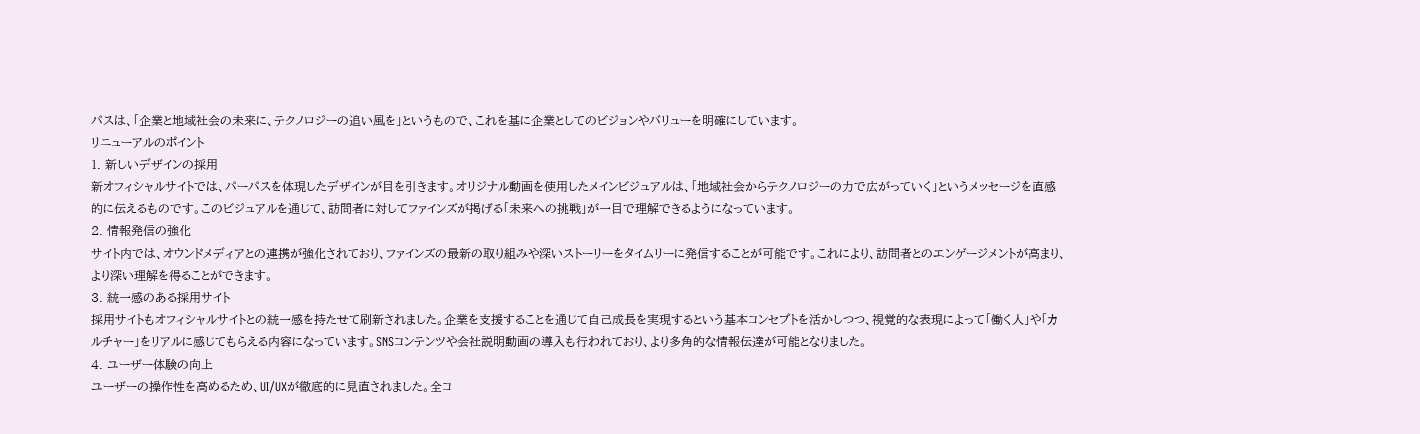パスは、「企業と地域社会の未来に、テクノロジーの追い風を」というもので、これを基に企業としてのビジョンやバリューを明確にしています。
リニューアルのポイント
1. 新しいデザインの採用
新オフィシャルサイトでは、パーパスを体現したデザインが目を引きます。オリジナル動画を使用したメインビジュアルは、「地域社会からテクノロジーの力で広がっていく」というメッセージを直感的に伝えるものです。このビジュアルを通じて、訪問者に対してファインズが掲げる「未来への挑戦」が一目で理解できるようになっています。
2. 情報発信の強化
サイト内では、オウンドメディアとの連携が強化されており、ファインズの最新の取り組みや深いストーリーをタイムリーに発信することが可能です。これにより、訪問者とのエンゲージメントが高まり、より深い理解を得ることができます。
3. 統一感のある採用サイト
採用サイトもオフィシャルサイトとの統一感を持たせて刷新されました。企業を支援することを通じて自己成長を実現するという基本コンセプトを活かしつつ、視覚的な表現によって「働く人」や「カルチャー」をリアルに感じてもらえる内容になっています。SNSコンテンツや会社説明動画の導入も行われており、より多角的な情報伝達が可能となりました。
4. ユーザー体験の向上
ユーザーの操作性を高めるため、UI/UXが徹底的に見直されました。全コ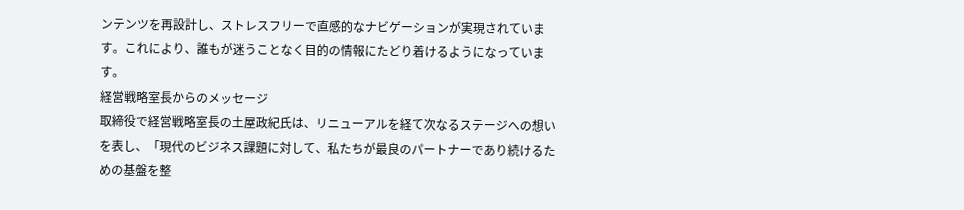ンテンツを再設計し、ストレスフリーで直感的なナビゲーションが実現されています。これにより、誰もが迷うことなく目的の情報にたどり着けるようになっています。
経営戦略室長からのメッセージ
取締役で経営戦略室長の土屋政紀氏は、リニューアルを経て次なるステージへの想いを表し、「現代のビジネス課題に対して、私たちが最良のパートナーであり続けるための基盤を整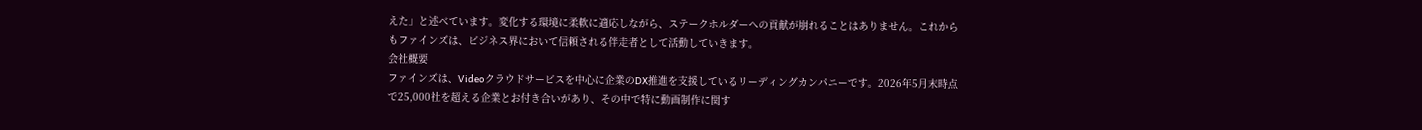えた」と述べています。変化する環境に柔軟に適応しながら、ステークホルダーへの貢献が崩れることはありません。これからもファインズは、ビジネス界において信頼される伴走者として活動していきます。
会社概要
ファインズは、Videoクラウドサービスを中心に企業のDX推進を支援しているリーディングカンパニーです。2026年5月末時点で25,000社を超える企業とお付き合いがあり、その中で特に動画制作に関す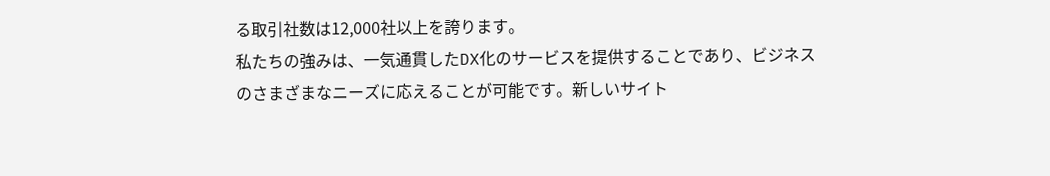る取引社数は12,000社以上を誇ります。
私たちの強みは、一気通貫したDX化のサービスを提供することであり、ビジネスのさまざまなニーズに応えることが可能です。新しいサイト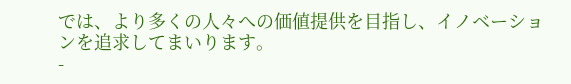では、より多くの人々への価値提供を目指し、イノベーションを追求してまいります。
-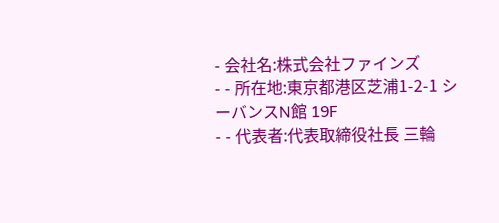- 会社名:株式会社ファインズ
- - 所在地:東京都港区芝浦1-2-1 シーバンスN館 19F
- - 代表者:代表取締役社長 三輪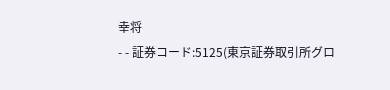幸将
- - 証券コード:5125(東京証券取引所グロ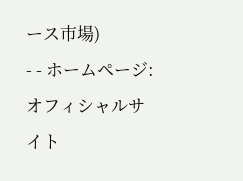ース市場)
- - ホームページ:オフィシャルサイト